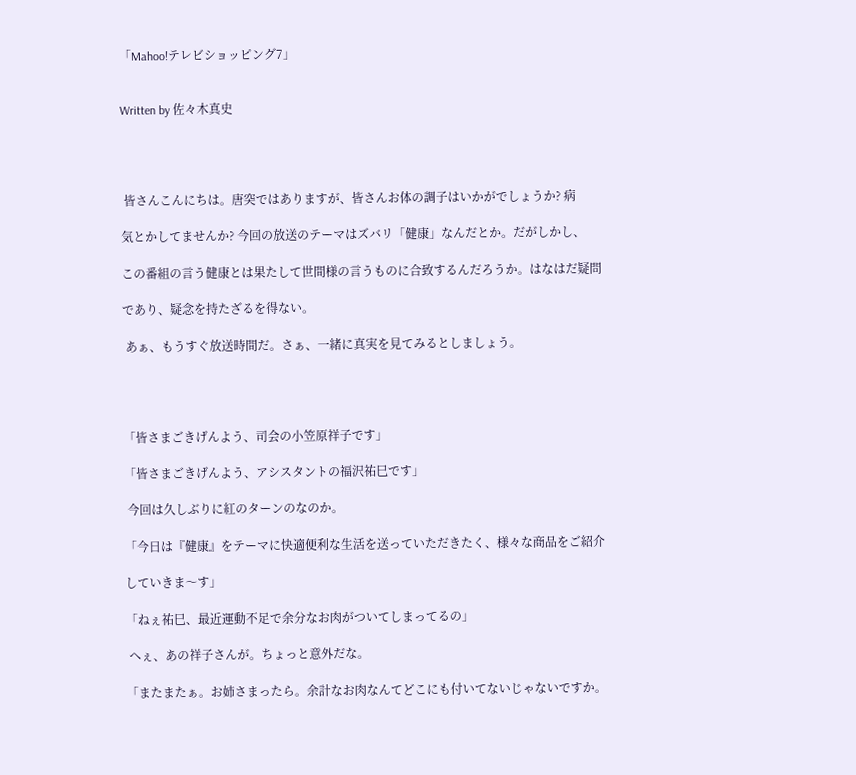「Mahoo!テレビショッピング7」


Written by 佐々木真史




 皆さんこんにちは。唐突ではありますが、皆さんお体の調子はいかがでしょうか? 病

気とかしてませんか? 今回の放送のテーマはズバリ「健康」なんだとか。だがしかし、

この番組の言う健康とは果たして世間様の言うものに合致するんだろうか。はなはだ疑問

であり、疑念を持たざるを得ない。

 あぁ、もうすぐ放送時間だ。さぁ、一緒に真実を見てみるとしましょう。




「皆さまごきげんよう、司会の小笠原祥子です」

「皆さまごきげんよう、アシスタントの福沢祐巳です」

 今回は久しぶりに紅のターンのなのか。

「今日は『健康』をテーマに快適便利な生活を送っていただきたく、様々な商品をご紹介

していきま〜す」

「ねぇ祐巳、最近運動不足で余分なお肉がついてしまってるの」

 へぇ、あの祥子さんが。ちょっと意外だな。

「またまたぁ。お姉さまったら。余計なお肉なんてどこにも付いてないじゃないですか。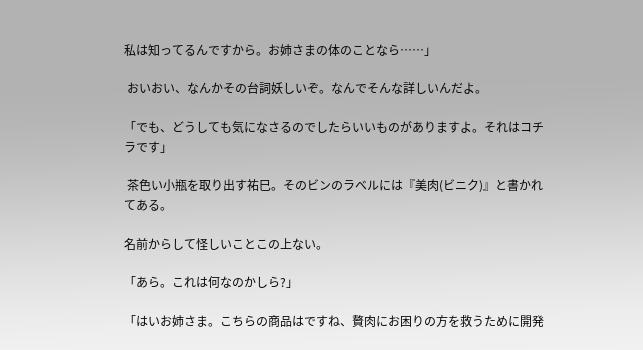私は知ってるんですから。お姉さまの体のことなら……」

 おいおい、なんかその台詞妖しいぞ。なんでそんな詳しいんだよ。

「でも、どうしても気になさるのでしたらいいものがありますよ。それはコチラです」

 茶色い小瓶を取り出す祐巳。そのビンのラベルには『美肉(ビニク)』と書かれてある。

名前からして怪しいことこの上ない。

「あら。これは何なのかしら?」

「はいお姉さま。こちらの商品はですね、贅肉にお困りの方を救うために開発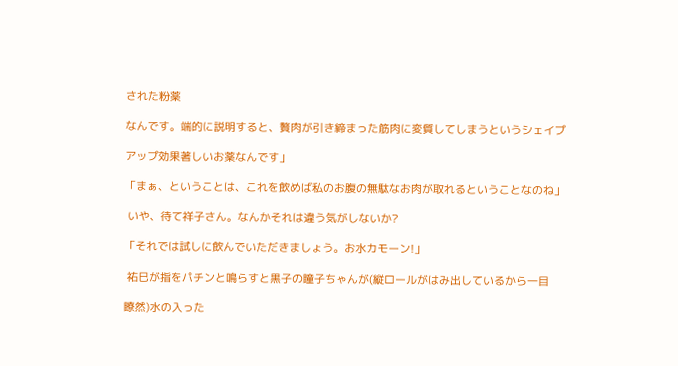された粉薬

なんです。端的に説明すると、贅肉が引き締まった筋肉に変質してしまうというシェイプ

アップ効果著しいお薬なんです」

「まぁ、ということは、これを飲めば私のお腹の無駄なお肉が取れるということなのね」

 いや、待て祥子さん。なんかそれは違う気がしないか?

「それでは試しに飲んでいただきましょう。お水カモーン!」

 祐巳が指をパチンと鳴らすと黒子の瞳子ちゃんが(縦ロールがはみ出しているから一目

瞭然)水の入った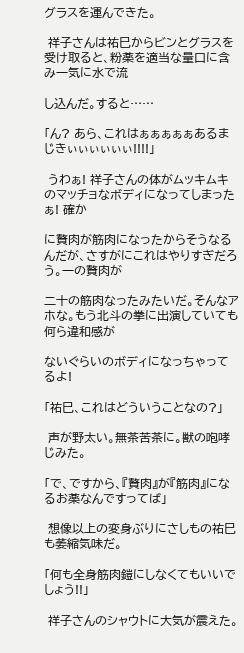グラスを運んできた。

 祥子さんは祐巳からビンとグラスを受け取ると、粉薬を適当な量口に含み一気に水で流

し込んだ。すると……

「ん? あら、これはぁぁぁぁぁあるまじきぃぃぃぃぃぃ!!!!」

 うわぁ! 祥子さんの体がムッキムキのマッチョなボディになってしまったぁ! 確か

に贅肉が筋肉になったからそうなるんだが、さすがにこれはやりすぎだろう。一の贅肉が

二十の筋肉なったみたいだ。そんなアホな。もう北斗の拳に出演していても何ら違和感が

ないぐらいのボディになっちゃってるよ!

「祐巳、これはどういうことなの?」

 声が野太い。無茶苦茶に。獣の咆哮じみた。

「で、ですから、『贅肉』が『筋肉』になるお薬なんですってば」

 想像以上の変身ぶりにさしもの祐巳も萎縮気味だ。

「何も全身筋肉鎧にしなくてもいいでしょう!!」

 祥子さんのシャウトに大気が震えた。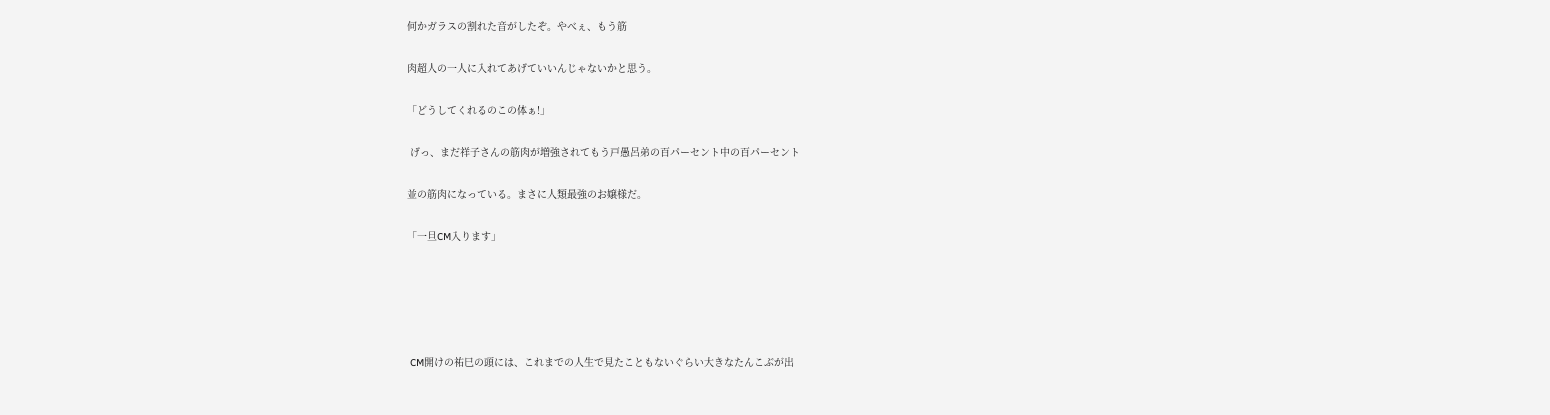何かガラスの割れた音がしたぞ。やべぇ、もう筋

肉超人の一人に入れてあげていいんじゃないかと思う。

「どうしてくれるのこの体ぁ!」

 げっ、まだ祥子さんの筋肉が増強されてもう戸愚呂弟の百パーセント中の百パーセント

並の筋肉になっている。まさに人類最強のお嬢様だ。

「一旦CM入ります」





 CM開けの祐巳の頭には、これまでの人生で見たこともないぐらい大きなたんこぶが出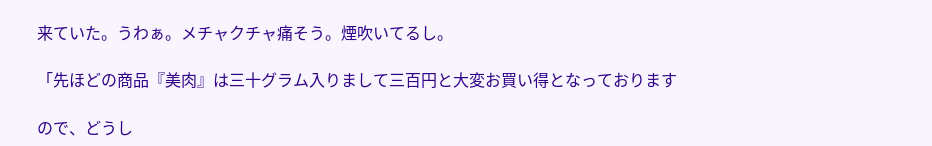来ていた。うわぁ。メチャクチャ痛そう。煙吹いてるし。

「先ほどの商品『美肉』は三十グラム入りまして三百円と大変お買い得となっております

ので、どうし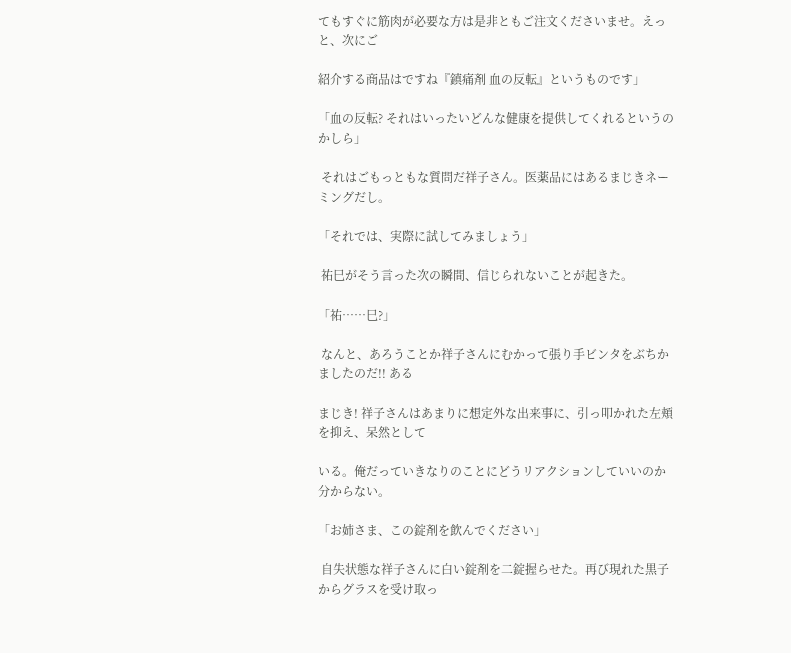てもすぐに筋肉が必要な方は是非ともご注文くださいませ。えっと、次にご

紹介する商品はですね『鎮痛剤 血の反転』というものです」

「血の反転? それはいったいどんな健康を提供してくれるというのかしら」

 それはごもっともな質問だ祥子さん。医薬品にはあるまじきネーミングだし。

「それでは、実際に試してみましょう」

 祐巳がそう言った次の瞬間、信じられないことが起きた。

「祐……巳?」

 なんと、あろうことか祥子さんにむかって張り手ビンタをぶちかましたのだ!! ある

まじき! 祥子さんはあまりに想定外な出来事に、引っ叩かれた左頬を抑え、呆然として

いる。俺だっていきなりのことにどうリアクションしていいのか分からない。

「お姉さま、この錠剤を飲んでください」

 自失状態な祥子さんに白い錠剤を二錠握らせた。再び現れた黒子からグラスを受け取っ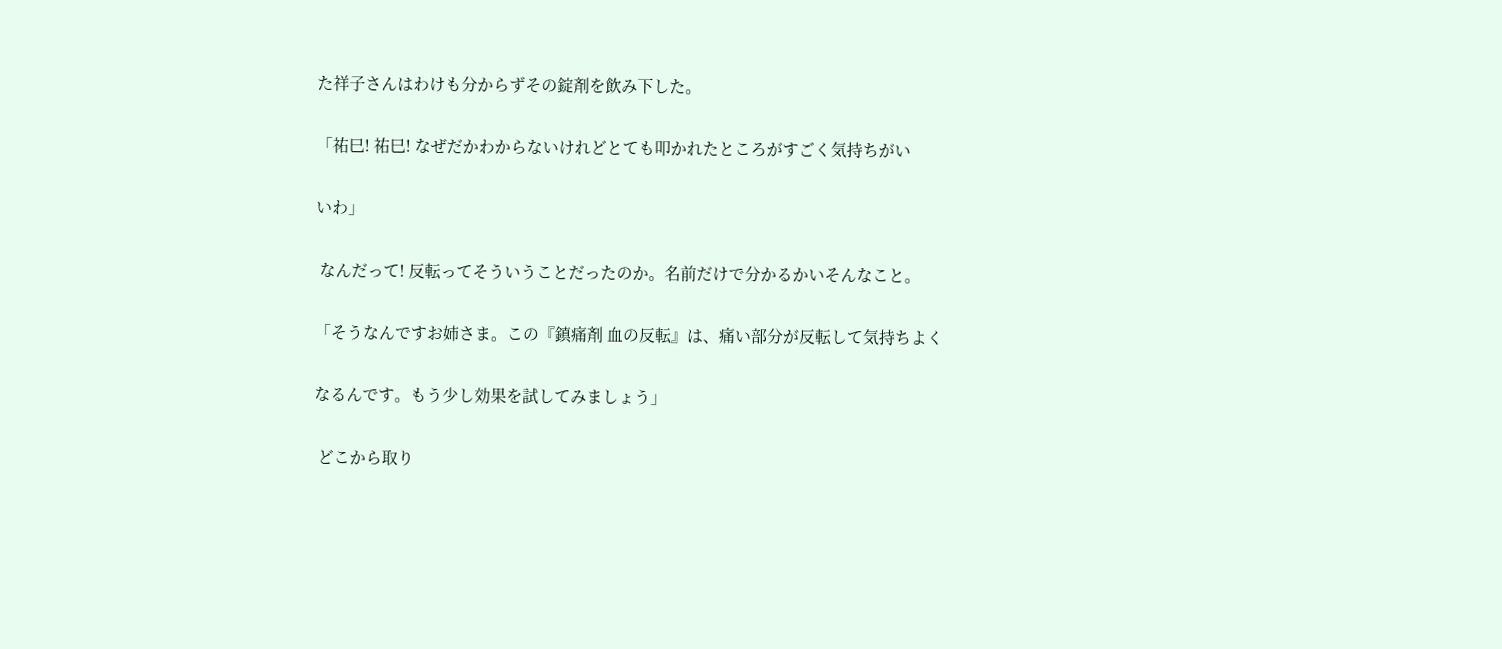た祥子さんはわけも分からずその錠剤を飲み下した。

「祐巳! 祐巳! なぜだかわからないけれどとても叩かれたところがすごく気持ちがい

いわ」

 なんだって! 反転ってそういうことだったのか。名前だけで分かるかいそんなこと。

「そうなんですお姉さま。この『鎮痛剤 血の反転』は、痛い部分が反転して気持ちよく

なるんです。もう少し効果を試してみましょう」

 どこから取り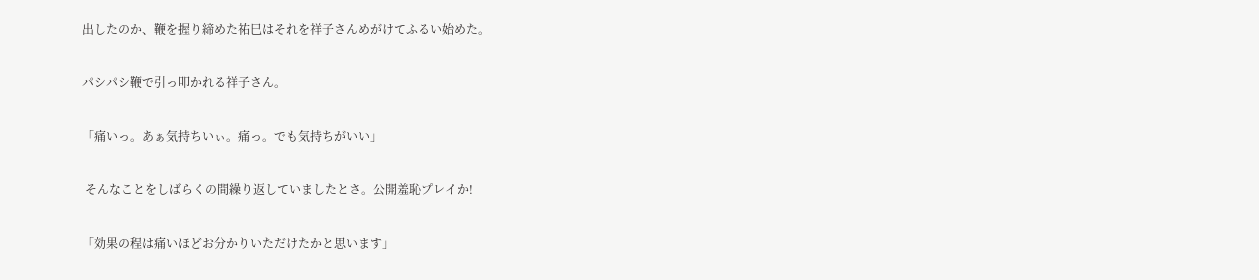出したのか、鞭を握り締めた祐巳はそれを祥子さんめがけてふるい始めた。

パシパシ鞭で引っ叩かれる祥子さん。

「痛いっ。あぁ気持ちいぃ。痛っ。でも気持ちがいい」

 そんなことをしばらくの間繰り返していましたとさ。公開羞恥プレイか!

「効果の程は痛いほどお分かりいただけたかと思います」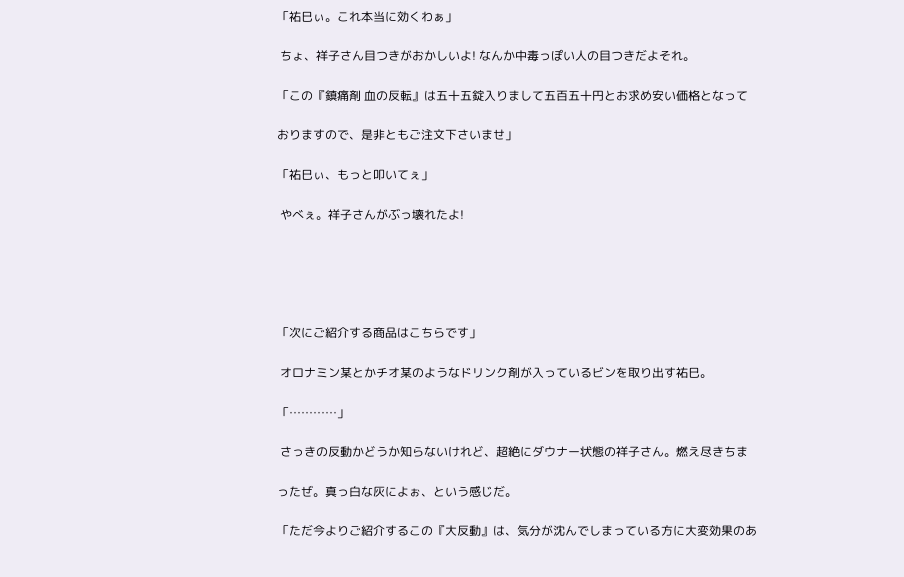「祐巳ぃ。これ本当に効くわぁ」

 ちょ、祥子さん目つきがおかしいよ! なんか中毒っぽい人の目つきだよそれ。

「この『鎮痛剤 血の反転』は五十五錠入りまして五百五十円とお求め安い価格となって

おりますので、是非ともご注文下さいませ」

「祐巳ぃ、もっと叩いてぇ」

 やべぇ。祥子さんがぶっ壊れたよ!





「次にご紹介する商品はこちらです」

 オロナミン某とかチオ某のようなドリンク剤が入っているビンを取り出す祐巳。

「…………」

 さっきの反動かどうか知らないけれど、超絶にダウナー状態の祥子さん。燃え尽きちま

ったぜ。真っ白な灰によぉ、という感じだ。

「ただ今よりご紹介するこの『大反動』は、気分が沈んでしまっている方に大変効果のあ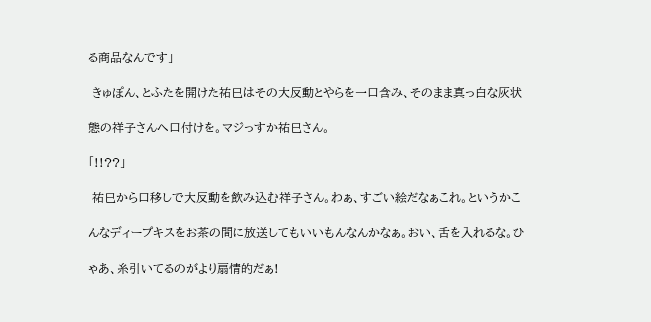る商品なんです」

 きゅぽん、とふたを開けた祐巳はその大反動とやらを一口含み、そのまま真っ白な灰状

態の祥子さんへ口付けを。マジっすか祐巳さん。

「!!??」

 祐巳から口移しで大反動を飲み込む祥子さん。わぁ、すごい絵だなぁこれ。というかこ

んなディープキスをお茶の間に放送してもいいもんなんかなぁ。おい、舌を入れるな。ひ

ゃあ、糸引いてるのがより扇情的だぁ!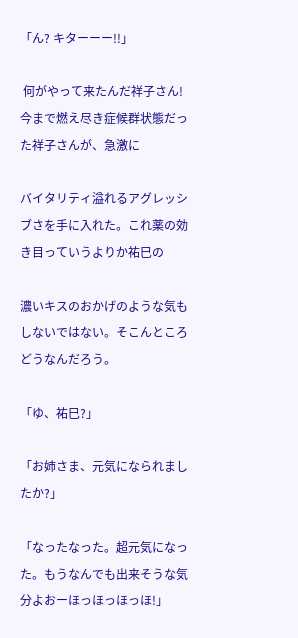「ん? キターーー!!」

 何がやって来たんだ祥子さん! 今まで燃え尽き症候群状態だった祥子さんが、急激に

バイタリティ溢れるアグレッシブさを手に入れた。これ薬の効き目っていうよりか祐巳の

濃いキスのおかげのような気もしないではない。そこんところどうなんだろう。

「ゆ、祐巳?」

「お姉さま、元気になられましたか?」

「なったなった。超元気になった。もうなんでも出来そうな気分よおーほっほっほっほ!」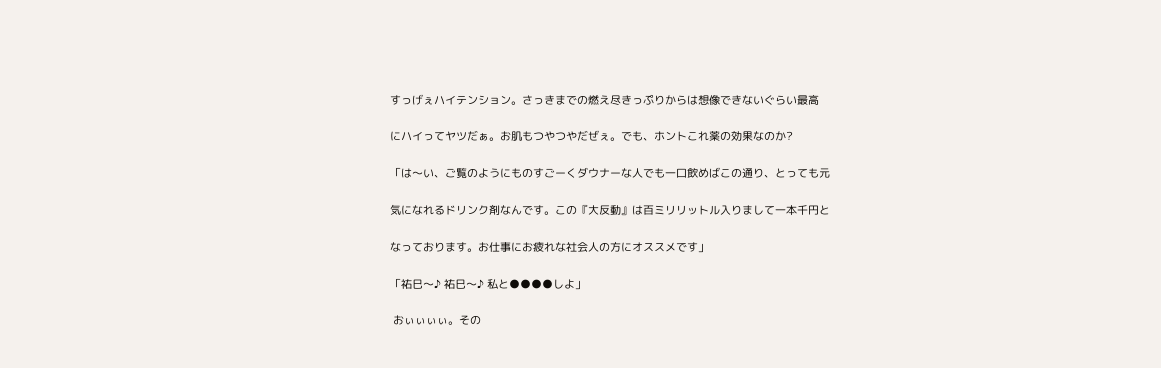すっげぇハイテンション。さっきまでの燃え尽きっぷりからは想像できないぐらい最高

にハイってヤツだぁ。お肌もつやつやだぜぇ。でも、ホントこれ薬の効果なのか?

「は〜い、ご覧のようにものすごーくダウナーな人でも一口飲めばこの通り、とっても元

気になれるドリンク剤なんです。この『大反動』は百ミリリットル入りまして一本千円と

なっております。お仕事にお疲れな社会人の方にオススメです」

「祐巳〜♪ 祐巳〜♪ 私と●●●●しよ」

 おぃぃぃぃ。その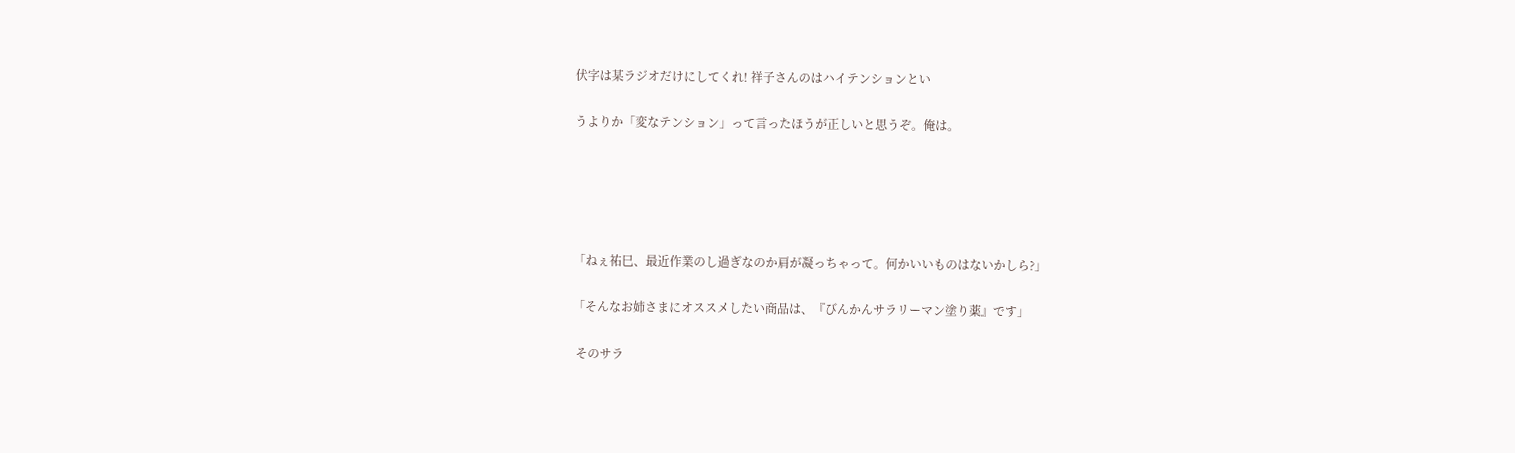伏字は某ラジオだけにしてくれ! 祥子さんのはハイテンションとい

うよりか「変なテンション」って言ったほうが正しいと思うぞ。俺は。





「ねぇ祐巳、最近作業のし過ぎなのか肩が凝っちゃって。何かいいものはないかしら?」

「そんなお姉さまにオススメしたい商品は、『びんかんサラリーマン塗り薬』です」

 そのサラ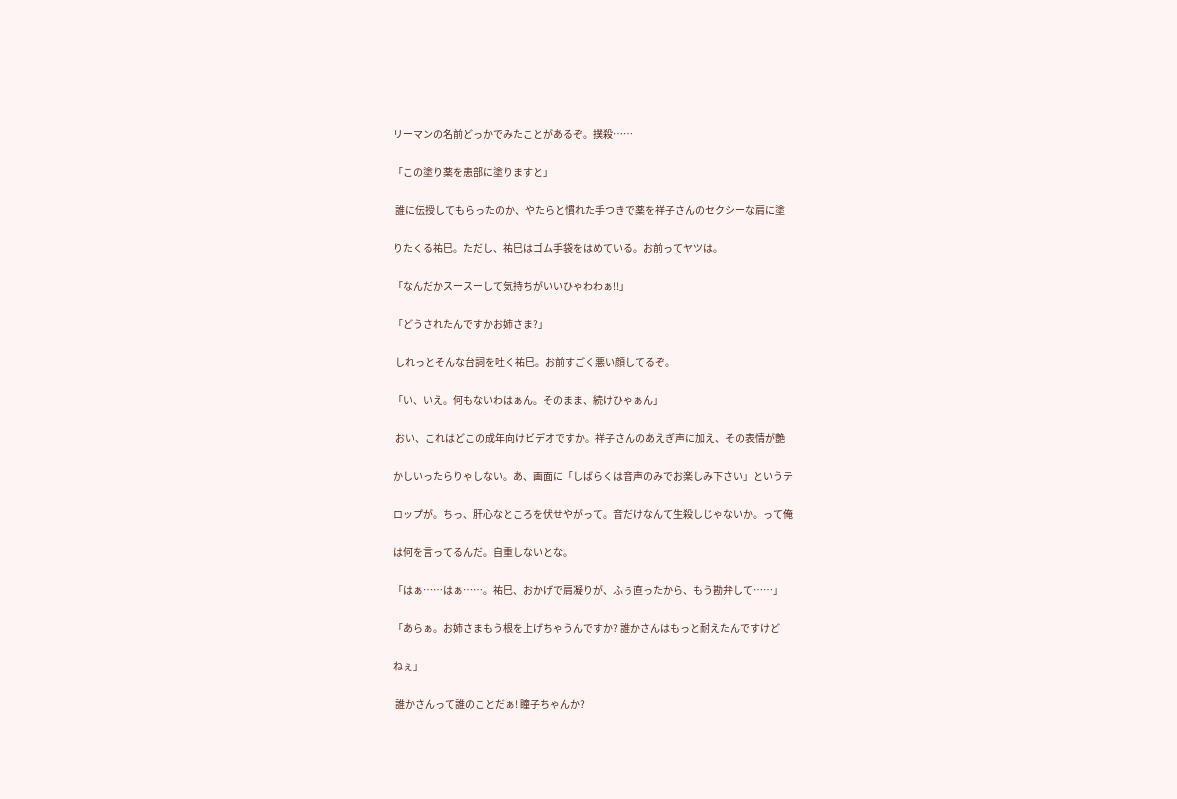リーマンの名前どっかでみたことがあるぞ。撲殺……

「この塗り薬を患部に塗りますと」

 誰に伝授してもらったのか、やたらと慣れた手つきで薬を祥子さんのセクシーな肩に塗

りたくる祐巳。ただし、祐巳はゴム手袋をはめている。お前ってヤツは。

「なんだかスースーして気持ちがいいひゃわわぁ!!」

「どうされたんですかお姉さま?」

 しれっとそんな台詞を吐く祐巳。お前すごく悪い顔してるぞ。

「い、いえ。何もないわはぁん。そのまま、続けひゃぁん」

 おい、これはどこの成年向けビデオですか。祥子さんのあえぎ声に加え、その表情が艶

かしいったらりゃしない。あ、画面に「しばらくは音声のみでお楽しみ下さい」というテ

ロップが。ちっ、肝心なところを伏せやがって。音だけなんて生殺しじゃないか。って俺

は何を言ってるんだ。自重しないとな。

「はぁ……はぁ……。祐巳、おかげで肩凝りが、ふぅ直ったから、もう勘弁して……」

「あらぁ。お姉さまもう根を上げちゃうんですか? 誰かさんはもっと耐えたんですけど

ねぇ」

 誰かさんって誰のことだぁ! 瞳子ちゃんか?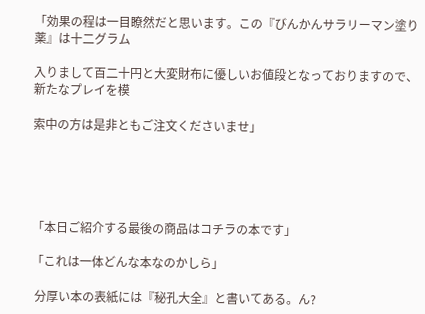「効果の程は一目瞭然だと思います。この『びんかんサラリーマン塗り薬』は十二グラム

入りまして百二十円と大変財布に優しいお値段となっておりますので、新たなプレイを模

索中の方は是非ともご注文くださいませ」





「本日ご紹介する最後の商品はコチラの本です」

「これは一体どんな本なのかしら」

 分厚い本の表紙には『秘孔大全』と書いてある。ん?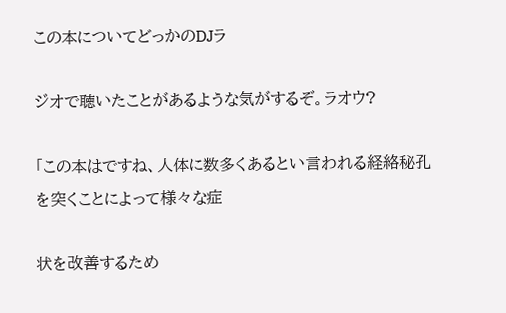この本についてどっかのDJラ

ジオで聴いたことがあるような気がするぞ。ラオウ?

「この本はですね、人体に数多くあるとい言われる経絡秘孔を突くことによって様々な症

状を改善するため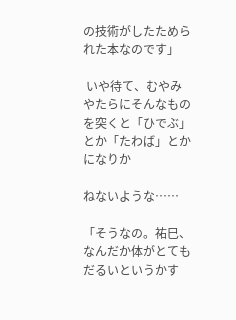の技術がしたためられた本なのです」

 いや待て、むやみやたらにそんなものを突くと「ひでぶ」とか「たわば」とかになりか

ねないような……

「そうなの。祐巳、なんだか体がとてもだるいというかす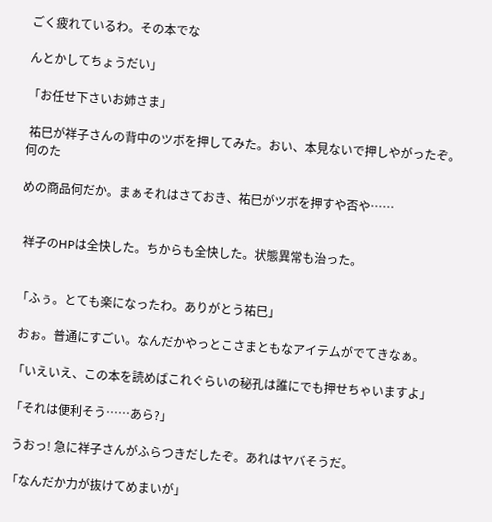ごく疲れているわ。その本でな

んとかしてちょうだい」

「お任せ下さいお姉さま」

 祐巳が祥子さんの背中のツボを押してみた。おい、本見ないで押しやがったぞ。何のた

めの商品何だか。まぁそれはさておき、祐巳がツボを押すや否や……


 祥子のHPは全快した。ちからも全快した。状態異常も治った。


「ふぅ。とても楽になったわ。ありがとう祐巳」

 おぉ。普通にすごい。なんだかやっとこさまともなアイテムがでてきなぁ。

「いえいえ、この本を読めばこれぐらいの秘孔は誰にでも押せちゃいますよ」

「それは便利そう……あら?」

 うおっ! 急に祥子さんがふらつきだしたぞ。あれはヤバそうだ。

「なんだか力が抜けてめまいが」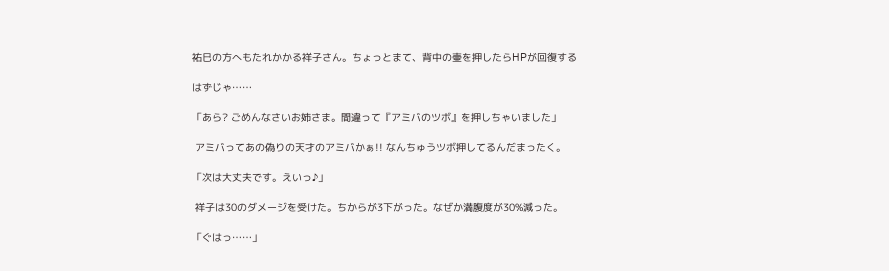祐巳の方へもたれかかる祥子さん。ちょっとまて、背中の壷を押したらHPが回復する

はずじゃ……

「あら? ごめんなさいお姉さま。間違って『アミバのツボ』を押しちゃいました」

 アミバってあの偽りの天才のアミバかぁ!! なんちゅうツボ押してるんだまったく。

「次は大丈夫です。えいっ♪」

 祥子は30のダメージを受けた。ちからが3下がった。なぜか満腹度が30%減った。

「ぐはっ……」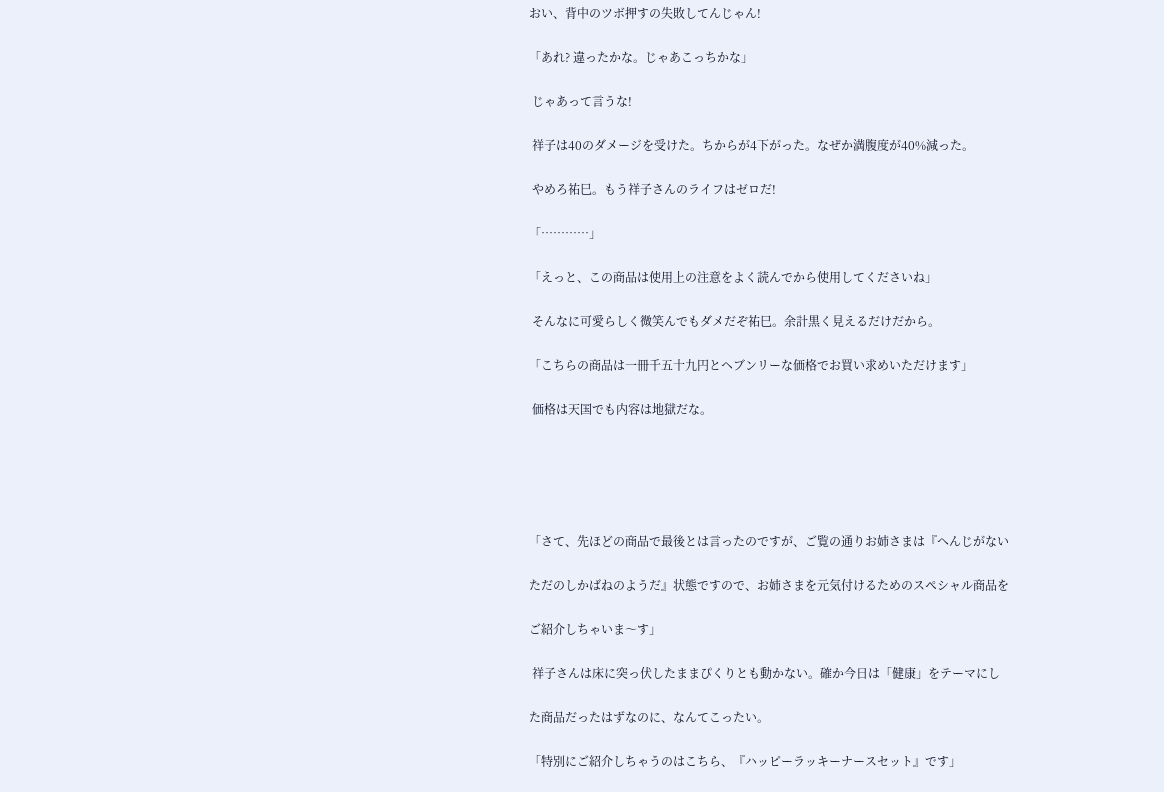おい、背中のツボ押すの失敗してんじゃん!

「あれ? 違ったかな。じゃあこっちかな」

 じゃあって言うな!

 祥子は40のダメージを受けた。ちからが4下がった。なぜか満腹度が40%減った。

 やめろ祐巳。もう祥子さんのライフはゼロだ!

「…………」

「えっと、この商品は使用上の注意をよく読んでから使用してくださいね」

 そんなに可愛らしく微笑んでもダメだぞ祐巳。余計黒く見えるだけだから。

「こちらの商品は一冊千五十九円とヘブンリーな価格でお買い求めいただけます」

 価格は天国でも内容は地獄だな。





「さて、先ほどの商品で最後とは言ったのですが、ご覧の通りお姉さまは『へんじがない

ただのしかばねのようだ』状態ですので、お姉さまを元気付けるためのスペシャル商品を

ご紹介しちゃいま〜す」

 祥子さんは床に突っ伏したままぴくりとも動かない。確か今日は「健康」をテーマにし

た商品だったはずなのに、なんてこったい。

「特別にご紹介しちゃうのはこちら、『ハッピーラッキーナースセット』です」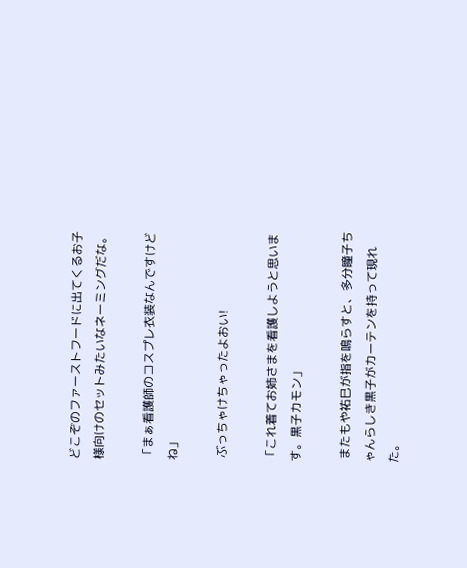どこぞのファーストフードに出てくるお子様向けのセットみたいなネーミングだな。

「まぁ看護師のコスプレ衣装なんですけどね」

 ぶっちゃけちゃったよおい!

「これ着てお姉さまを看護しようと思います。黒子カモン」

 またもや祐巳が指を鳴らすと、多分瞳子ちゃんらしき黒子がカーテンを持って現れた。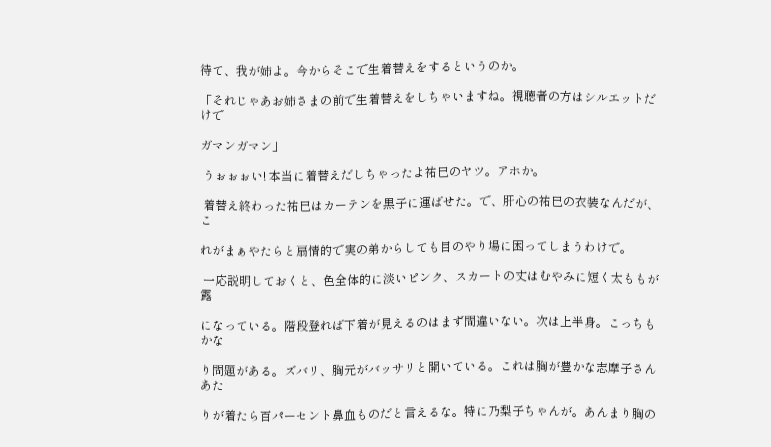待て、我が姉よ。今からそこで生着替えをするというのか。

「それじゃあお姉さまの前で生着替えをしちゃいますね。視聴者の方はシルエットだけで

ガマンガマン」

 うぉぉぉい! 本当に着替えだしちゃったよ祐巳のヤツ。アホか。

 着替え終わった祐巳はカーテンを黒子に運ばせた。で、肝心の祐巳の衣装なんだが、こ

れがまぁやたらと扇情的で実の弟からしても目のやり場に困ってしまうわけで。

 一応説明しておくと、色全体的に淡いピンク、スカートの丈はむやみに短く太ももが露

になっている。階段登れば下着が見えるのはまず間違いない。次は上半身。こっちもかな

り問題がある。ズバリ、胸元がバッサリと開いている。これは胸が豊かな志摩子さんあた

りが着たら百パーセント鼻血ものだと言えるな。特に乃梨子ちゃんが。あんまり胸の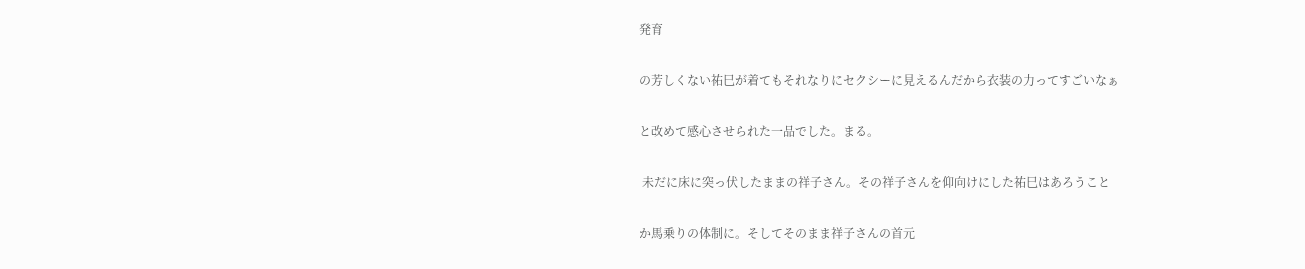発育

の芳しくない祐巳が着てもそれなりにセクシーに見えるんだから衣装の力ってすごいなぁ

と改めて感心させられた一品でした。まる。

 未だに床に突っ伏したままの祥子さん。その祥子さんを仰向けにした祐巳はあろうこと

か馬乗りの体制に。そしてそのまま祥子さんの首元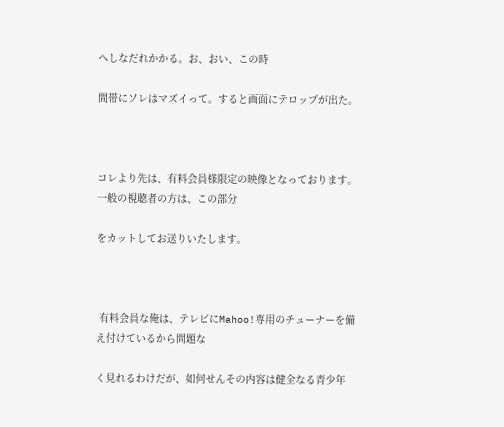へしなだれかかる。お、おい、この時

間帯にソレはマズイって。すると画面にテロップが出た。



コレより先は、有料会員様限定の映像となっております。一般の視聴者の方は、この部分

をカットしてお送りいたします。



 有料会員な俺は、テレビにMahoo!専用のチューナーを備え付けているから問題な

く見れるわけだが、如何せんその内容は健全なる青少年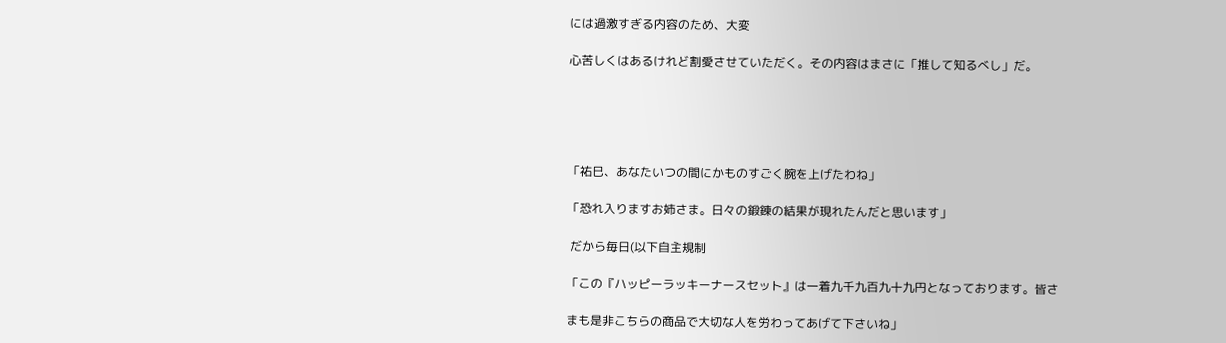には過激すぎる内容のため、大変

心苦しくはあるけれど割愛させていただく。その内容はまさに「推して知るべし」だ。





「祐巳、あなたいつの間にかものすごく腕を上げたわね」

「恐れ入りますお姉さま。日々の鍛錬の結果が現れたんだと思います」

 だから毎日(以下自主規制

「この『ハッピーラッキーナースセット』は一着九千九百九十九円となっております。皆さ

まも是非こちらの商品で大切な人を労わってあげて下さいね」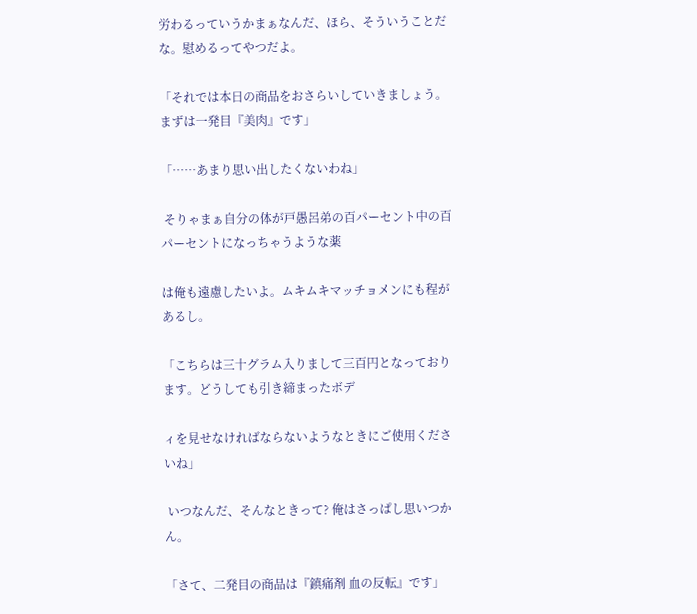労わるっていうかまぁなんだ、ほら、そういうことだな。慰めるってやつだよ。

「それでは本日の商品をおさらいしていきましょう。まずは一発目『美肉』です」

「……あまり思い出したくないわね」

 そりゃまぁ自分の体が戸愚呂弟の百パーセント中の百パーセントになっちゃうような薬

は俺も遠慮したいよ。ムキムキマッチョメンにも程があるし。

「こちらは三十グラム入りまして三百円となっております。どうしても引き締まったボデ

ィを見せなければならないようなときにご使用くださいね」

 いつなんだ、そんなときって? 俺はさっぱし思いつかん。

「さて、二発目の商品は『鎮痛剤 血の反転』です」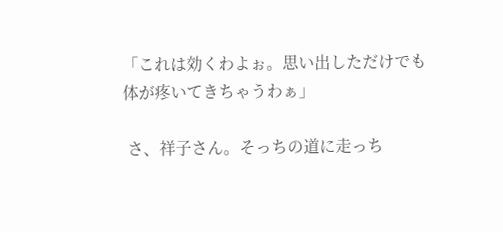「これは効くわよぉ。思い出しただけでも体が疼いてきちゃうわぁ」

 さ、祥子さん。そっちの道に走っち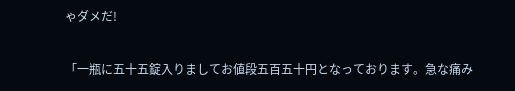ゃダメだ!

「一瓶に五十五錠入りましてお値段五百五十円となっております。急な痛み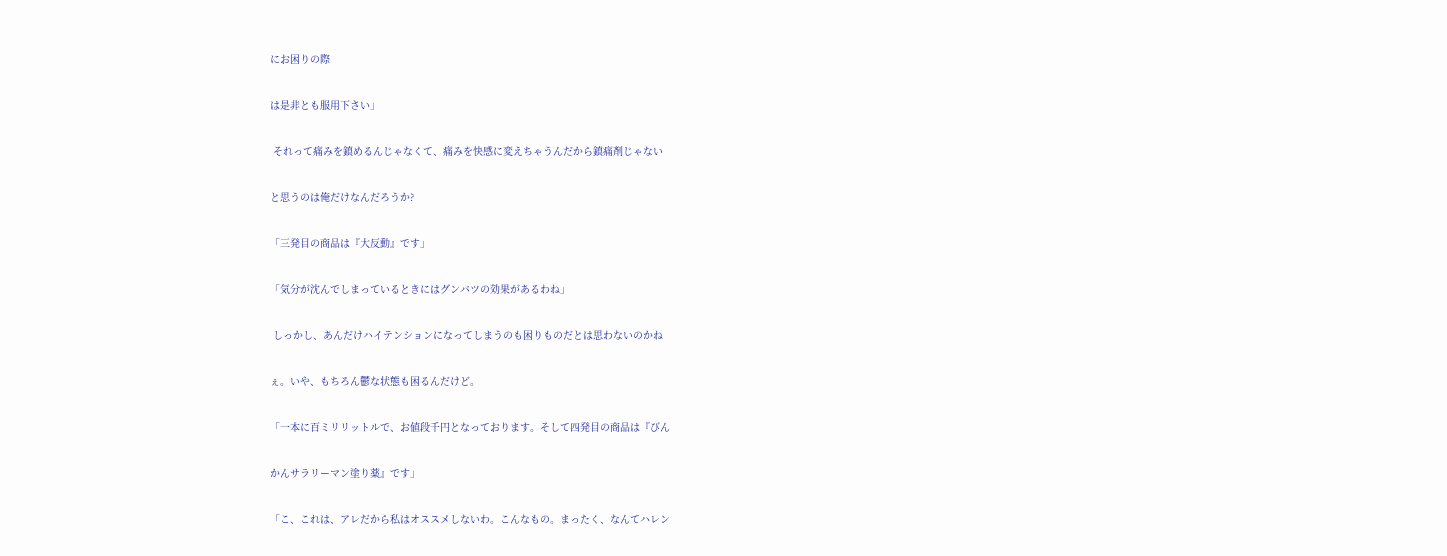にお困りの際

は是非とも服用下さい」

 それって痛みを鎮めるんじゃなくて、痛みを快感に変えちゃうんだから鎮痛剤じゃない

と思うのは俺だけなんだろうか?

「三発目の商品は『大反動』です」

「気分が沈んでしまっているときにはグンバツの効果があるわね」

 しっかし、あんだけハイテンションになってしまうのも困りものだとは思わないのかね

ぇ。いや、もちろん鬱な状態も困るんだけど。

「一本に百ミリリットルで、お値段千円となっております。そして四発目の商品は『びん

かんサラリーマン塗り薬』です」

「こ、これは、アレだから私はオススメしないわ。こんなもの。まったく、なんてハレン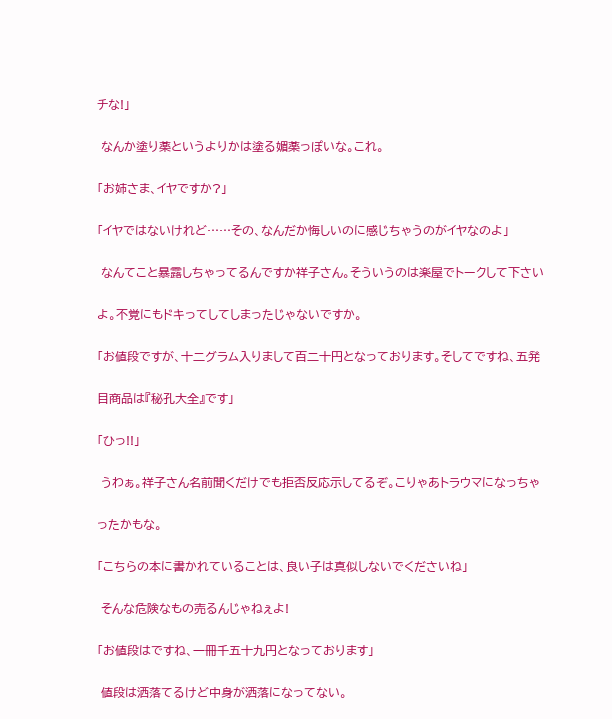チな!」

 なんか塗り薬というよりかは塗る媚薬っぽいな。これ。

「お姉さま、イヤですか?」

「イヤではないけれど……その、なんだか悔しいのに感じちゃうのがイヤなのよ」

 なんてこと暴露しちゃってるんですか祥子さん。そういうのは楽屋でトークして下さい

よ。不覚にもドキってしてしまったじゃないですか。

「お値段ですが、十二グラム入りまして百二十円となっております。そしてですね、五発

目商品は『秘孔大全』です」

「ひっ!!」

 うわぁ。祥子さん名前聞くだけでも拒否反応示してるぞ。こりゃあトラウマになっちゃ

ったかもな。

「こちらの本に書かれていることは、良い子は真似しないでくださいね」

 そんな危険なもの売るんじゃねぇよ!

「お値段はですね、一冊千五十九円となっております」

 値段は洒落てるけど中身が洒落になってない。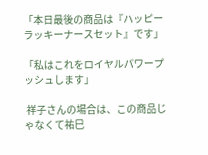「本日最後の商品は『ハッピーラッキーナースセット』です」

「私はこれをロイヤルパワープッシュします」

 祥子さんの場合は、この商品じゃなくて祐巳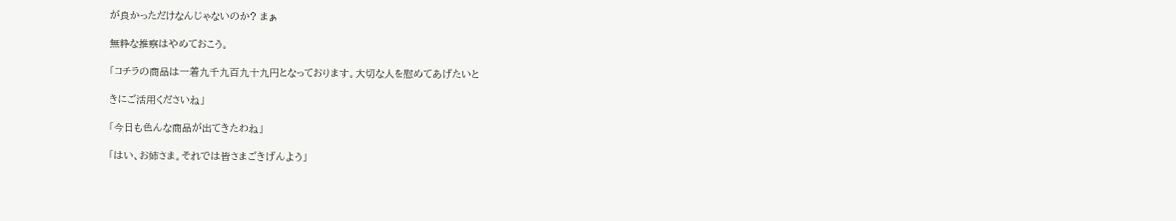が良かっただけなんじゃないのか? まぁ

無粋な推察はやめておこう。

「コチラの商品は一着九千九百九十九円となっております。大切な人を慰めてあげたいと

きにご活用くださいね」

「今日も色んな商品が出てきたわね」

「はい、お姉さま。それでは皆さまごきげんよう」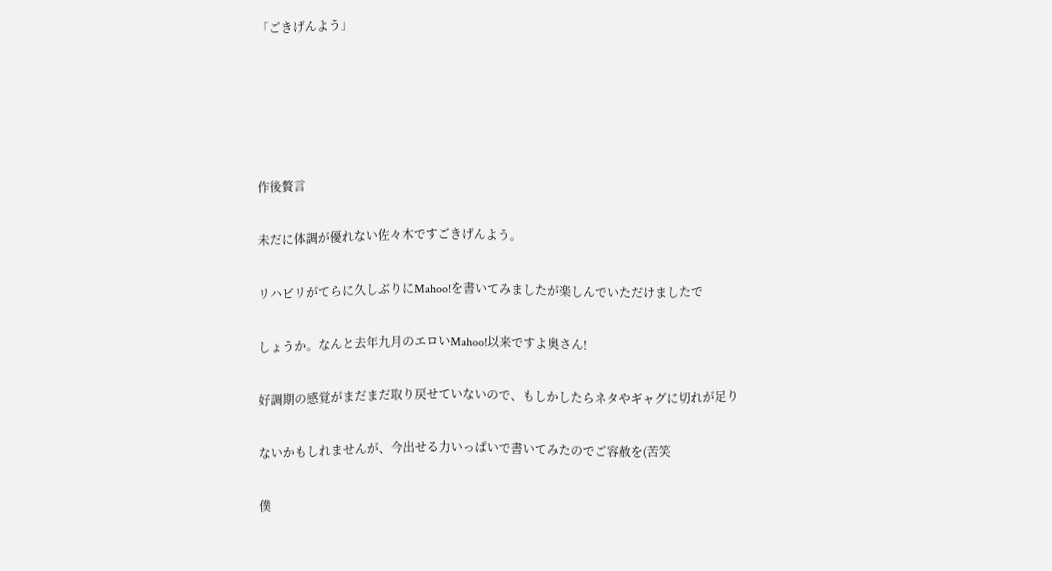「ごきげんよう」





作後贅言

未だに体調が優れない佐々木ですごきげんよう。

リハビリがてらに久しぶりにMahoo!を書いてみましたが楽しんでいただけましたで

しょうか。なんと去年九月のエロいMahoo!以来ですよ奥さん!

好調期の感覚がまだまだ取り戻せていないので、もしかしたらネタやギャグに切れが足り

ないかもしれませんが、今出せる力いっぱいで書いてみたのでご容赦を(苦笑

僕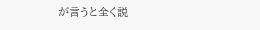が言うと全く説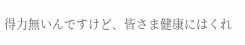得力無いんですけど、皆さま健康にはくれ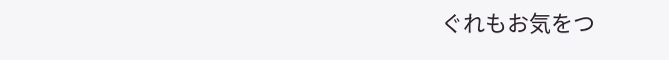ぐれもお気をつ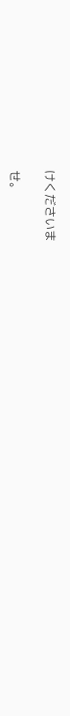けくださいま

せ。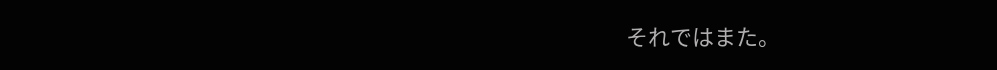それではまた。